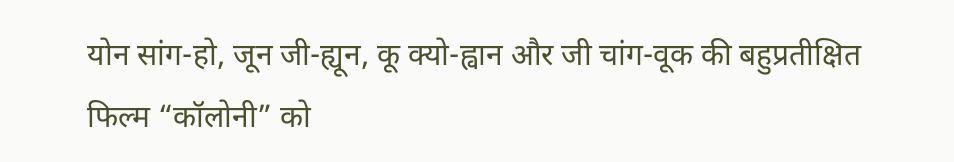योन सांग-हो, जून जी-ह्यून, कू क्यो-ह्वान और जी चांग-वूक की बहुप्रतीक्षित फिल्म “कॉलोनी” को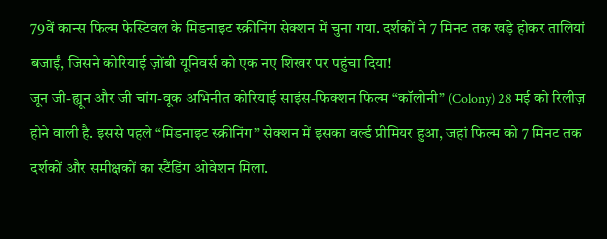79वें कान्स फिल्म फेस्टिवल के मिडनाइट स्क्रीनिंग सेक्शन में चुना गया. दर्शकों ने 7 मिनट तक खड़े होकर तालियां बजाईं, जिसने कोरियाई ज़ोंबी यूनिवर्स को एक नए शिखर पर पहुंचा दिया!
जून जी-ह्यून और जी चांग-वूक अभिनीत कोरियाई साइंस-फिक्शन फिल्म “कॉलोनी” (Colony) 28 मई को रिलीज़ होने वाली है. इससे पहले “मिडनाइट स्क्रीनिंग” सेक्शन में इसका वर्ल्ड प्रीमियर हुआ, जहां फिल्म को 7 मिनट तक दर्शकों और समीक्षकों का स्टैंडिंग ओवेशन मिला.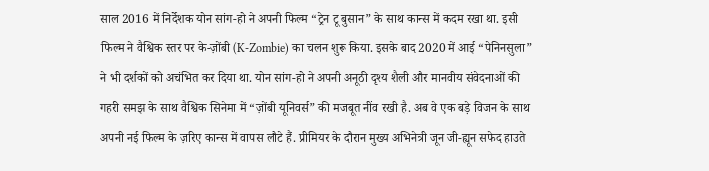साल 2016 में निर्देशक योन सांग-हो ने अपनी फिल्म “ट्रेन टू बुसान” के साथ कान्स में कदम रखा था. इसी फिल्म ने वैश्विक स्तर पर के-ज़ोंबी (K-Zombie) का चलन शुरू किया. इसके बाद 2020 में आई “पेनिनसुला” ने भी दर्शकों को अचंभित कर दिया था. योन सांग-हो ने अपनी अनूठी दृश्य शैली और मानवीय संवेदनाओं की गहरी समझ के साथ वैश्विक सिनेमा में “ज़ोंबी यूनिवर्स” की मजबूत नींव रखी है. अब वे एक बड़े विजन के साथ अपनी नई फिल्म के ज़रिए कान्स में वापस लौटे हैं. प्रीमियर के दौरान मुख्य अभिनेत्री जून जी-ह्यून सफेद हाउते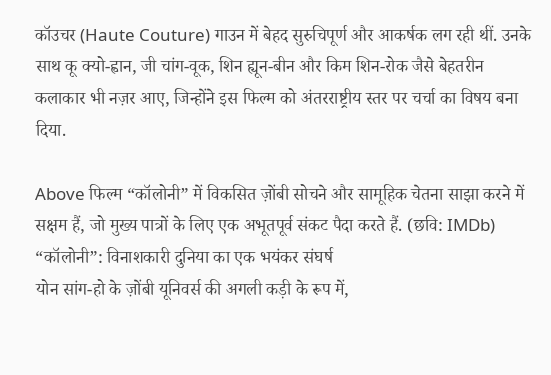कॉउचर (Haute Couture) गाउन में बेहद सुरुचिपूर्ण और आकर्षक लग रही थीं. उनके साथ कू क्यो-ह्वान, जी चांग-वूक, शिन ह्यून-बीन और किम शिन-रोक जैसे बेहतरीन कलाकार भी नज़र आए, जिन्होंने इस फिल्म को अंतरराष्ट्रीय स्तर पर चर्चा का विषय बना दिया.

Above फिल्म “कॉलोनी” में विकसित ज़ोंबी सोचने और सामूहिक चेतना साझा करने में सक्षम हैं, जो मुख्य पात्रों के लिए एक अभूतपूर्व संकट पैदा करते हैं. (छवि: IMDb)
“कॉलोनी”: विनाशकारी दुनिया का एक भयंकर संघर्ष
योन सांग-हो के ज़ोंबी यूनिवर्स की अगली कड़ी के रूप में,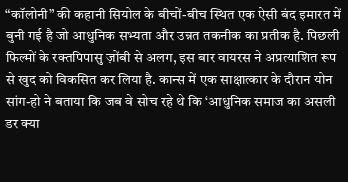“कॉलोनी” की कहानी सियोल के बीचों-बीच स्थित एक ऐसी बंद इमारत में बुनी गई है जो आधुनिक सभ्यता और उन्नत तकनीक का प्रतीक है. पिछली फिल्मों के रक्तपिपासु ज़ोंबी से अलग, इस बार वायरस ने अप्रत्याशित रूप से खुद को विकसित कर लिया है. कान्स में एक साक्षात्कार के दौरान योन सांग-हो ने बताया कि जब वे सोच रहे थे कि ‘आधुनिक समाज का असली डर क्या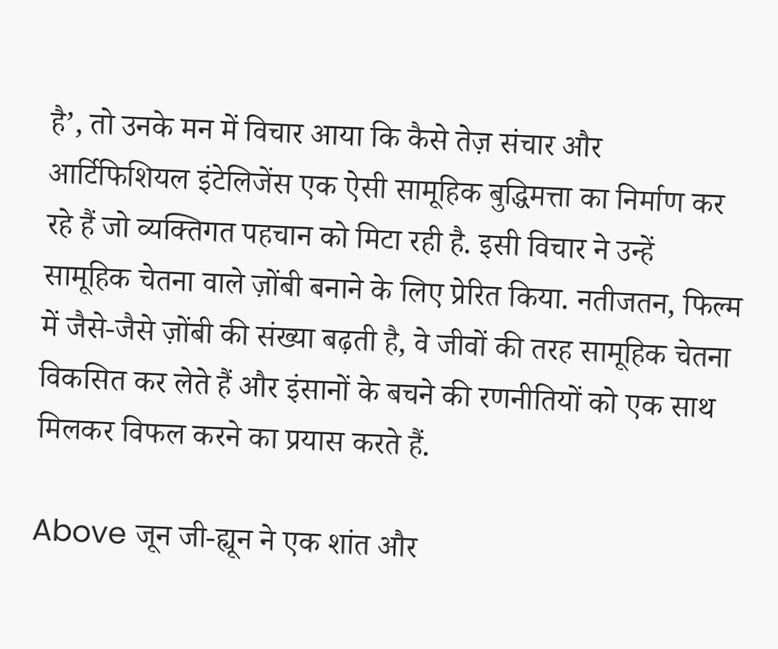है’, तो उनके मन में विचार आया कि कैसे तेज़ संचार और आर्टिफिशियल इंटेलिजेंस एक ऐसी सामूहिक बुद्धिमत्ता का निर्माण कर रहे हैं जो व्यक्तिगत पहचान को मिटा रही है. इसी विचार ने उन्हें सामूहिक चेतना वाले ज़ोंबी बनाने के लिए प्रेरित किया. नतीजतन, फिल्म में जैसे-जैसे ज़ोंबी की संख्या बढ़ती है, वे जीवों की तरह सामूहिक चेतना विकसित कर लेते हैं और इंसानों के बचने की रणनीतियों को एक साथ मिलकर विफल करने का प्रयास करते हैं.

Above जून जी-ह्यून ने एक शांत और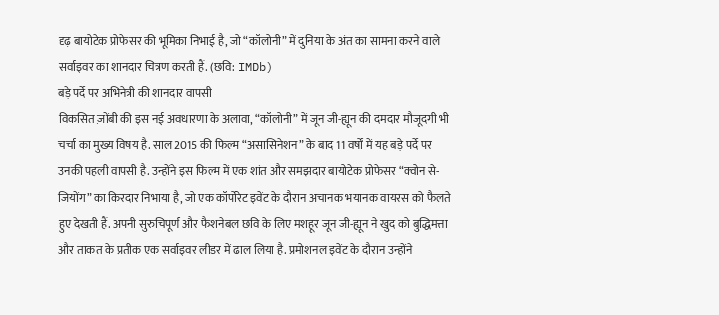दृढ़ बायोटेक प्रोफेसर की भूमिका निभाई है, जो “कॉलोनी” में दुनिया के अंत का सामना करने वाले सर्वाइवर का शानदार चित्रण करती हैं. (छवि: IMDb)
बड़े पर्दे पर अभिनेत्री की शानदार वापसी
विकसित ज़ोंबी की इस नई अवधारणा के अलावा, “कॉलोनी” में जून जी-ह्यून की दमदार मौजूदगी भी चर्चा का मुख्य विषय है. साल 2015 की फिल्म “असासिनेशन” के बाद 11 वर्षों में यह बड़े पर्दे पर उनकी पहली वापसी है. उन्होंने इस फिल्म में एक शांत और समझदार बायोटेक प्रोफेसर “क्वोन से-जियोंग” का किरदार निभाया है, जो एक कॉर्पोरेट इवेंट के दौरान अचानक भयानक वायरस को फैलते हुए देखती हैं. अपनी सुरुचिपूर्ण और फैशनेबल छवि के लिए मशहूर जून जी-ह्यून ने खुद को बुद्धिमत्ता और ताकत के प्रतीक एक सर्वाइवर लीडर में ढाल लिया है. प्रमोशनल इवेंट के दौरान उन्होंने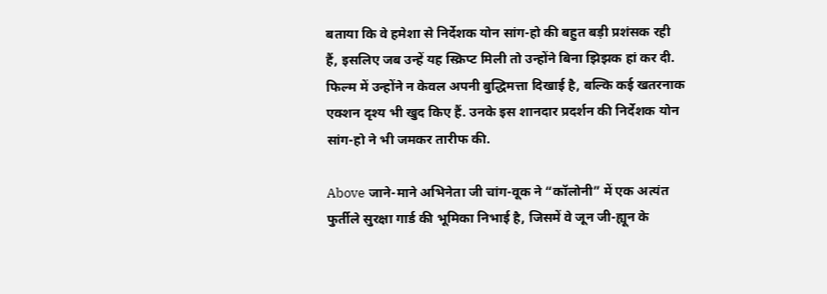बताया कि वे हमेशा से निर्देशक योन सांग-हो की बहुत बड़ी प्रशंसक रही हैं, इसलिए जब उन्हें यह स्क्रिप्ट मिली तो उन्होंने बिना झिझक हां कर दी. फिल्म में उन्होंने न केवल अपनी बुद्धिमत्ता दिखाई है, बल्कि कई खतरनाक एक्शन दृश्य भी खुद किए हैं. उनके इस शानदार प्रदर्शन की निर्देशक योन सांग-हो ने भी जमकर तारीफ की.

Above जाने-माने अभिनेता जी चांग-वूक ने “कॉलोनी” में एक अत्यंत फुर्तीले सुरक्षा गार्ड की भूमिका निभाई है, जिसमें वे जून जी-ह्यून के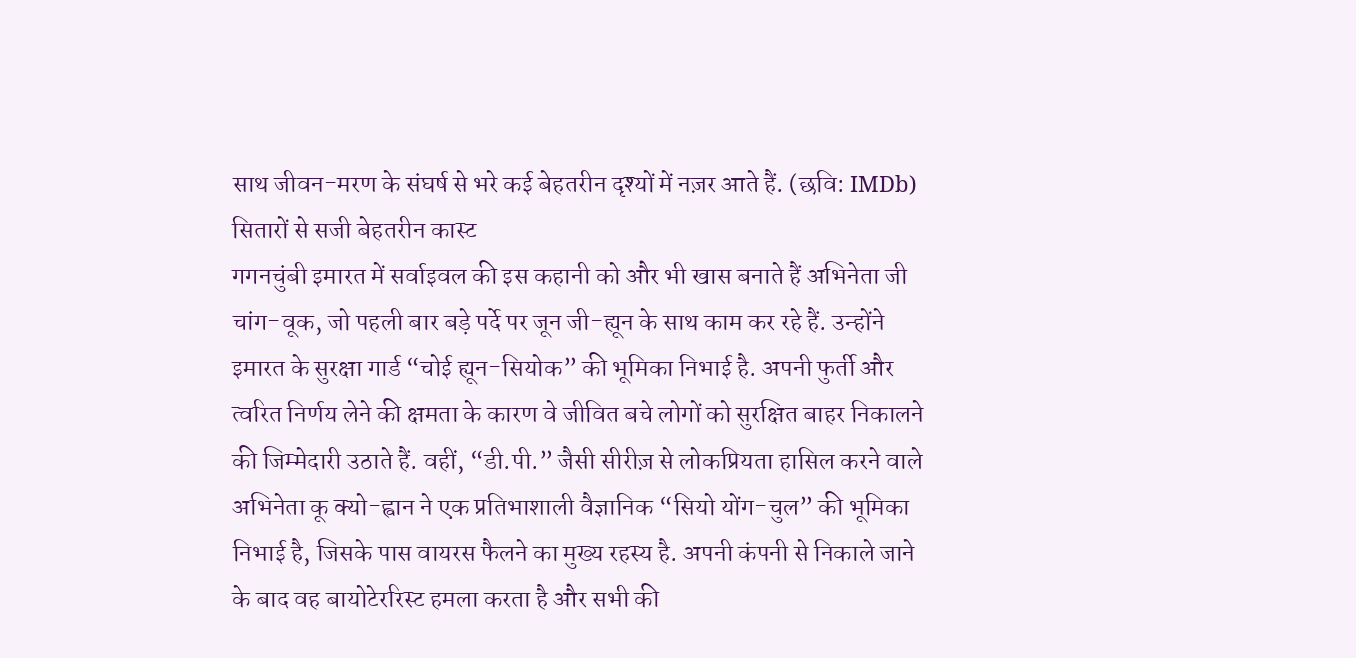साथ जीवन-मरण के संघर्ष से भरे कई बेहतरीन दृश्यों में नज़र आते हैं. (छवि: IMDb)
सितारों से सजी बेहतरीन कास्ट
गगनचुंबी इमारत में सर्वाइवल की इस कहानी को और भी खास बनाते हैं अभिनेता जी चांग-वूक, जो पहली बार बड़े पर्दे पर जून जी-ह्यून के साथ काम कर रहे हैं. उन्होंने इमारत के सुरक्षा गार्ड “चोई ह्यून-सियोक” की भूमिका निभाई है. अपनी फुर्ती और त्वरित निर्णय लेने की क्षमता के कारण वे जीवित बचे लोगों को सुरक्षित बाहर निकालने की जिम्मेदारी उठाते हैं. वहीं, “डी.पी.” जैसी सीरीज़ से लोकप्रियता हासिल करने वाले अभिनेता कू क्यो-ह्वान ने एक प्रतिभाशाली वैज्ञानिक “सियो योंग-चुल” की भूमिका निभाई है, जिसके पास वायरस फैलने का मुख्य रहस्य है. अपनी कंपनी से निकाले जाने के बाद वह बायोटेररिस्ट हमला करता है और सभी की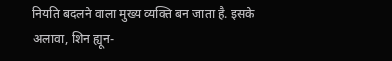नियति बदलने वाला मुख्य व्यक्ति बन जाता है. इसके अलावा, शिन ह्यून-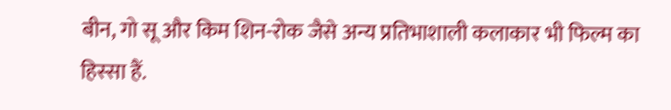बीन, गो सू और किम शिन-रोक जैसे अन्य प्रतिभाशाली कलाकार भी फिल्म का हिस्सा हैं.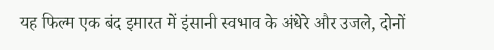यह फिल्म एक बंद इमारत में इंसानी स्वभाव के अंधेरे और उजले, दोनों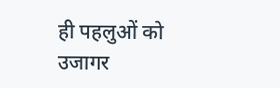ही पहलुओं को उजागर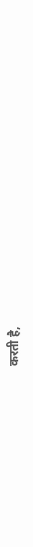करती है,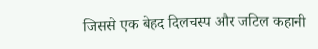जिससे एक बेहद दिलचस्प और जटिल कहानी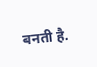बनती है.